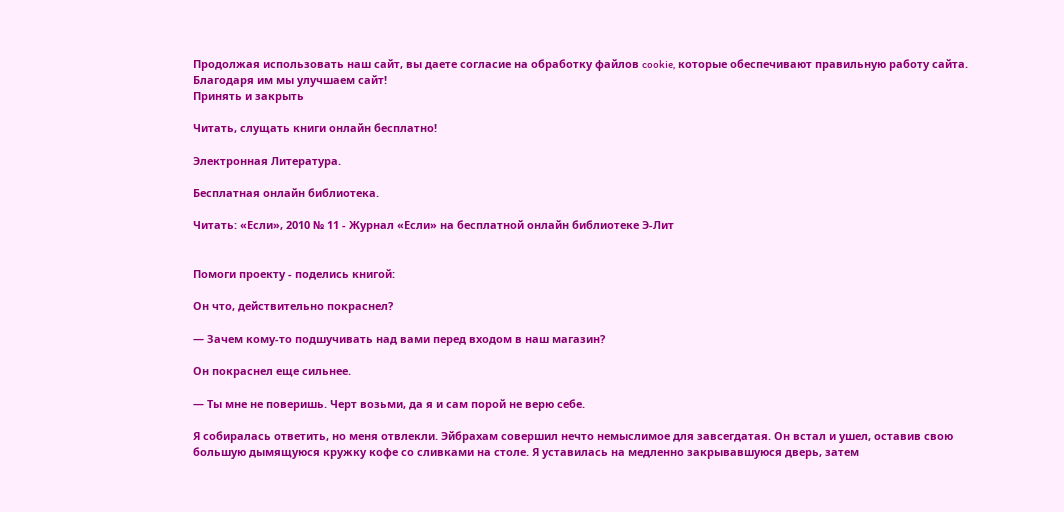Продолжая использовать наш сайт, вы даете согласие на обработку файлов cookie, которые обеспечивают правильную работу сайта. Благодаря им мы улучшаем сайт!
Принять и закрыть

Читать, слущать книги онлайн бесплатно!

Электронная Литература.

Бесплатная онлайн библиотека.

Читать: «Если», 2010 № 11 - Журнал «Если» на бесплатной онлайн библиотеке Э-Лит


Помоги проекту - поделись книгой:

Он что, действительно покраснел?

— Зачем кому-то подшучивать над вами перед входом в наш магазин?

Он покраснел еще сильнее.

— Ты мне не поверишь. Черт возьми, да я и сам порой не верю себе.

Я собиралась ответить, но меня отвлекли. Эйбрахам совершил нечто немыслимое для завсегдатая. Он встал и ушел, оставив свою большую дымящуюся кружку кофе со сливками на столе. Я уставилась на медленно закрывавшуюся дверь, затем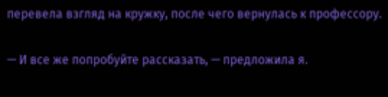перевела взгляд на кружку, после чего вернулась к профессору.

— И все же попробуйте рассказать, — предложила я.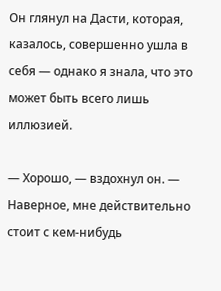Он глянул на Дасти, которая, казалось, совершенно ушла в себя — однако я знала, что это может быть всего лишь иллюзией.

— Хорошо, — вздохнул он. — Наверное, мне действительно стоит с кем-нибудь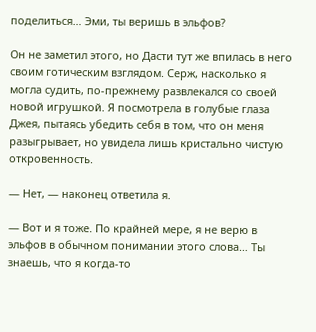поделиться… Эми, ты веришь в эльфов?

Он не заметил этого, но Дасти тут же впилась в него своим готическим взглядом. Серж, насколько я могла судить, по-прежнему развлекался со своей новой игрушкой. Я посмотрела в голубые глаза Джея, пытаясь убедить себя в том, что он меня разыгрывает, но увидела лишь кристально чистую откровенность.

— Нет, — наконец ответила я.

— Вот и я тоже. По крайней мере, я не верю в эльфов в обычном понимании этого слова… Ты знаешь, что я когда-то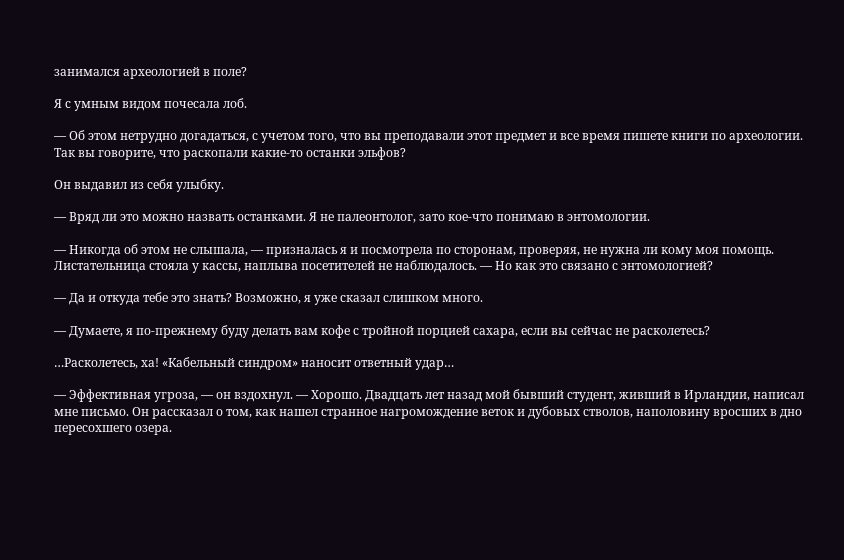занимался археологией в поле?

Я с умным видом почесала лоб.

— Об этом нетрудно догадаться, с учетом того, что вы преподавали этот предмет и все время пишете книги по археологии. Так вы говорите, что раскопали какие-то останки эльфов?

Он выдавил из себя улыбку.

— Вряд ли это можно назвать останками. Я не палеонтолог, зато кое-что понимаю в энтомологии.

— Никогда об этом не слышала, — призналась я и посмотрела по сторонам, проверяя, не нужна ли кому моя помощь. Листательница стояла у кассы, наплыва посетителей не наблюдалось. — Но как это связано с энтомологией?

— Да и откуда тебе это знать? Возможно, я уже сказал слишком много.

— Думаете, я по-прежнему буду делать вам кофе с тройной порцией сахара, если вы сейчас не расколетесь?

…Расколетесь, ха! «Кабельный синдром» наносит ответный удар…

— Эффективная угроза, — он вздохнул. — Хорошо. Двадцать лет назад мой бывший студент, живший в Ирландии, написал мне письмо. Он рассказал о том, как нашел странное нагромождение веток и дубовых стволов, наполовину вросших в дно пересохшего озера.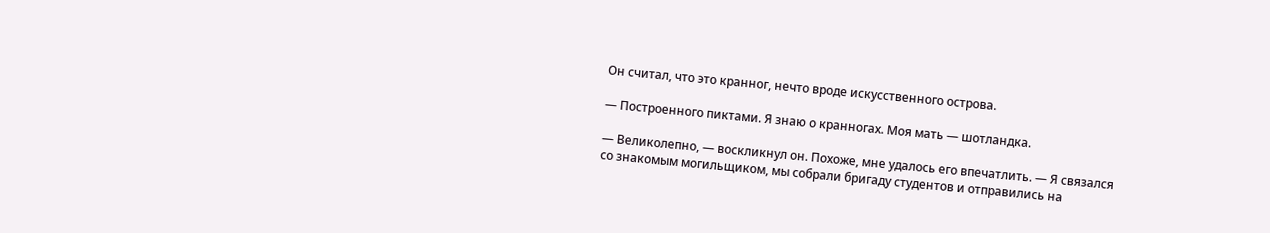Он считал, что это кранног, нечто вроде искусственного острова.

— Построенного пиктами. Я знаю о кранногах. Моя мать — шотландка.

— Великолепно, — воскликнул он. Похоже, мне удалось его впечатлить. — Я связался со знакомым могильщиком, мы собрали бригаду студентов и отправились на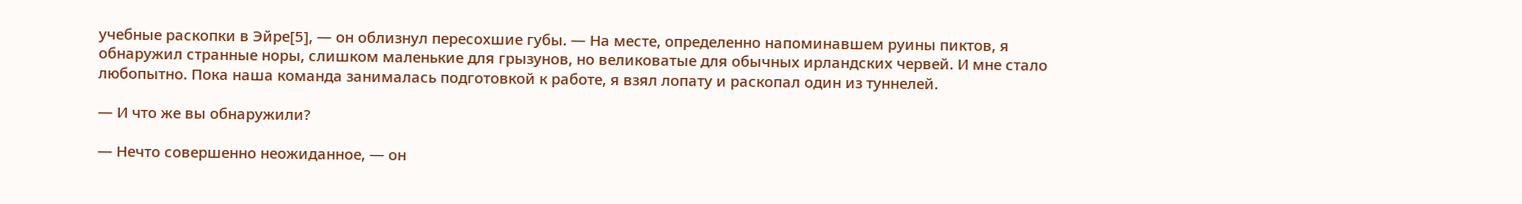учебные раскопки в Эйре[5], — он облизнул пересохшие губы. — На месте, определенно напоминавшем руины пиктов, я обнаружил странные норы, слишком маленькие для грызунов, но великоватые для обычных ирландских червей. И мне стало любопытно. Пока наша команда занималась подготовкой к работе, я взял лопату и раскопал один из туннелей.

— И что же вы обнаружили?

— Нечто совершенно неожиданное, — он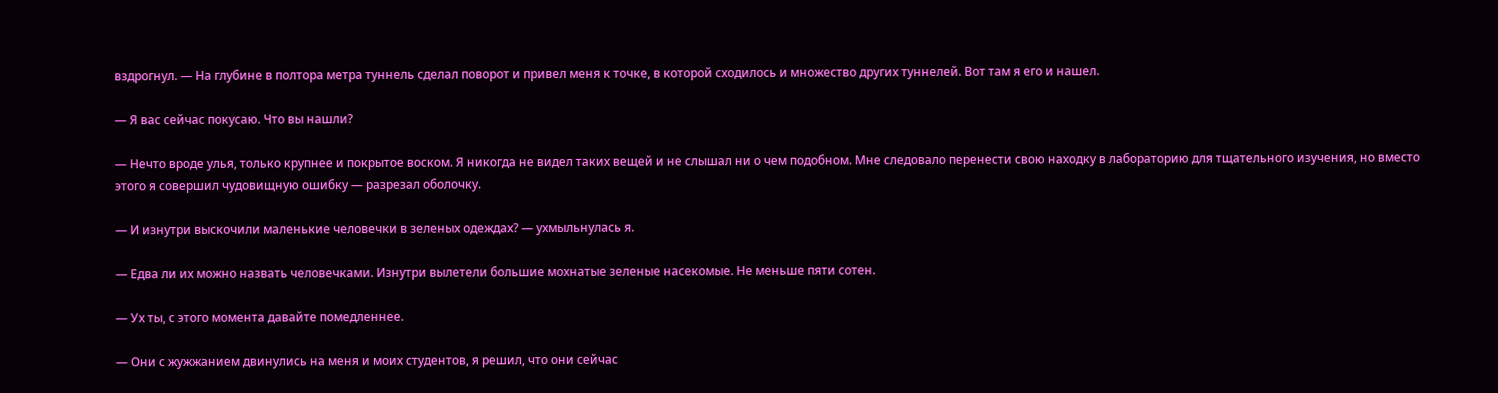вздрогнул. — На глубине в полтора метра туннель сделал поворот и привел меня к точке, в которой сходилось и множество других туннелей. Вот там я его и нашел.

— Я вас сейчас покусаю. Что вы нашли?

— Нечто вроде улья, только крупнее и покрытое воском. Я никогда не видел таких вещей и не слышал ни о чем подобном. Мне следовало перенести свою находку в лабораторию для тщательного изучения, но вместо этого я совершил чудовищную ошибку — разрезал оболочку.

— И изнутри выскочили маленькие человечки в зеленых одеждах? — ухмыльнулась я.

— Едва ли их можно назвать человечками. Изнутри вылетели большие мохнатые зеленые насекомые. Не меньше пяти сотен.

— Ух ты, с этого момента давайте помедленнее.

— Они с жужжанием двинулись на меня и моих студентов, я решил, что они сейчас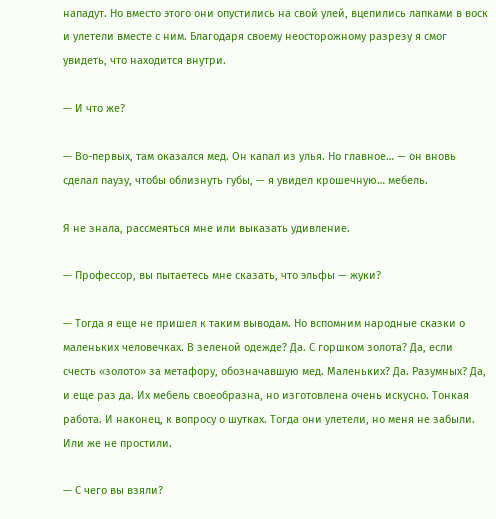нападут. Но вместо этого они опустились на свой улей, вцепились лапками в воск и улетели вместе с ним. Благодаря своему неосторожному разрезу я смог увидеть, что находится внутри.

— И что же?

— Во-первых, там оказался мед. Он капал из улья. Но главное… — он вновь сделал паузу, чтобы облизнуть губы, — я увидел крошечную… мебель.

Я не знала, рассмеяться мне или выказать удивление.

— Профессор, вы пытаетесь мне сказать, что эльфы — жуки?

— Тогда я еще не пришел к таким выводам. Но вспомним народные сказки о маленьких человечках. В зеленой одежде? Да. С горшком золота? Да, если счесть «золото» за метафору, обозначавшую мед. Маленьких? Да. Разумных? Да, и еще раз да. Их мебель своеобразна, но изготовлена очень искусно. Тонкая работа. И наконец, к вопросу о шутках. Тогда они улетели, но меня не забыли. Или же не простили.

— С чего вы взяли?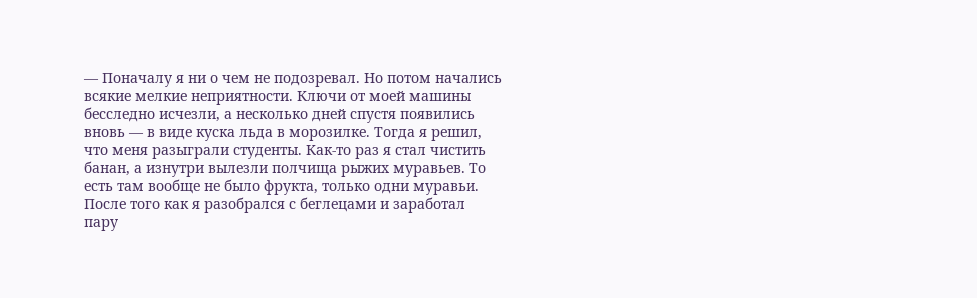— Поначалу я ни о чем не подозревал. Но потом начались всякие мелкие неприятности. Ключи от моей машины бесследно исчезли, а несколько дней спустя появились вновь — в виде куска льда в морозилке. Тогда я решил, что меня разыграли студенты. Как-то раз я стал чистить банан, а изнутри вылезли полчища рыжих муравьев. То есть там вообще не было фрукта, только одни муравьи. После того как я разобрался с беглецами и заработал пару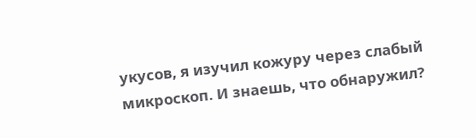укусов, я изучил кожуру через слабый микроскоп. И знаешь, что обнаружил?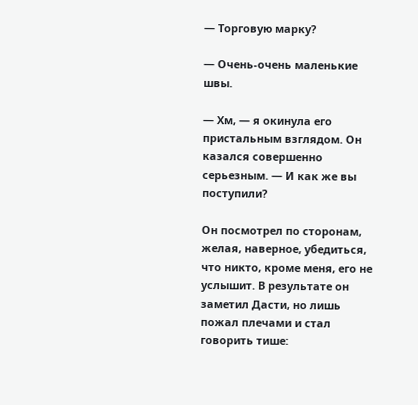— Торговую марку?

— Очень-очень маленькие швы.

— Хм, — я окинула его пристальным взглядом. Он казался совершенно серьезным. — И как же вы поступили?

Он посмотрел по сторонам, желая, наверное, убедиться, что никто, кроме меня, его не услышит. В результате он заметил Дасти, но лишь пожал плечами и стал говорить тише: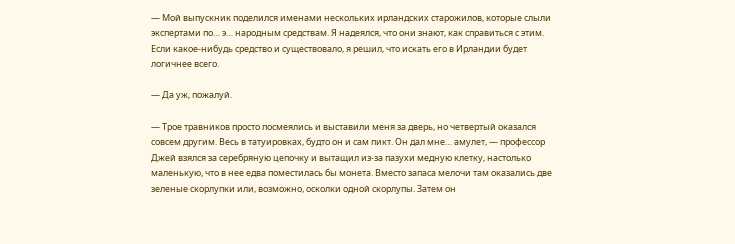— Мой выпускник поделился именами нескольких ирландских старожилов, которые слыли экспертами по… э… народным средствам. Я надеялся, что они знают, как справиться с этим. Если какое-нибудь средство и существовало, я решил, что искать его в Ирландии будет логичнее всего.

— Да уж, пожалуй.

— Трое травников просто посмеялись и выставили меня за дверь, но четвертый оказался совсем другим. Весь в татуировках, будто он и сам пикт. Он дал мне… амулет, — профессор Джей взялся за серебряную цепочку и вытащил из-за пазухи медную клетку, настолько маленькую, что в нее едва поместилась бы монета. Вместо запаса мелочи там оказались две зеленые скорлупки или, возможно, осколки одной скорлупы. Затем он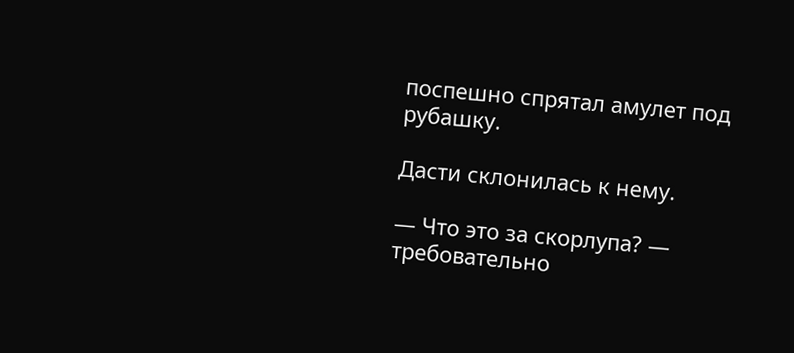поспешно спрятал амулет под рубашку.

Дасти склонилась к нему.

— Что это за скорлупа? — требовательно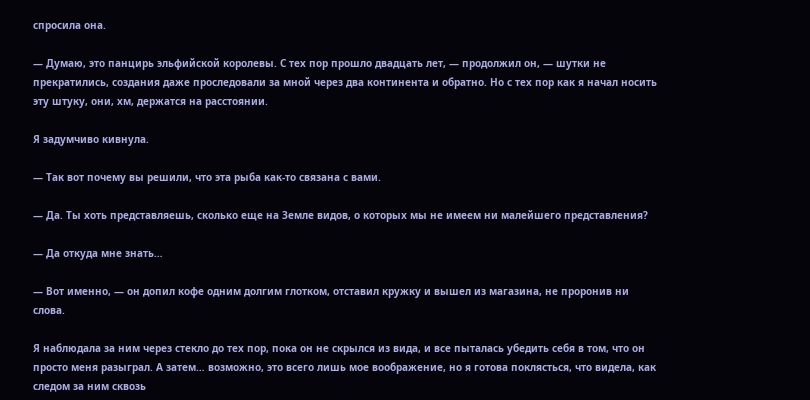спросила она.

— Думаю, это панцирь эльфийской королевы. С тех пор прошло двадцать лет, — продолжил он, — шутки не прекратились, создания даже проследовали за мной через два континента и обратно. Но с тех пор как я начал носить эту штуку, они, хм, держатся на расстоянии.

Я задумчиво кивнула.

— Так вот почему вы решили, что эта рыба как-то связана с вами.

— Да. Ты хоть представляешь, сколько еще на Земле видов, о которых мы не имеем ни малейшего представления?

— Да откуда мне знать…

— Вот именно, — он допил кофе одним долгим глотком, отставил кружку и вышел из магазина, не проронив ни слова.

Я наблюдала за ним через стекло до тех пор, пока он не скрылся из вида, и все пыталась убедить себя в том, что он просто меня разыграл. А затем… возможно, это всего лишь мое воображение, но я готова поклясться, что видела, как следом за ним сквозь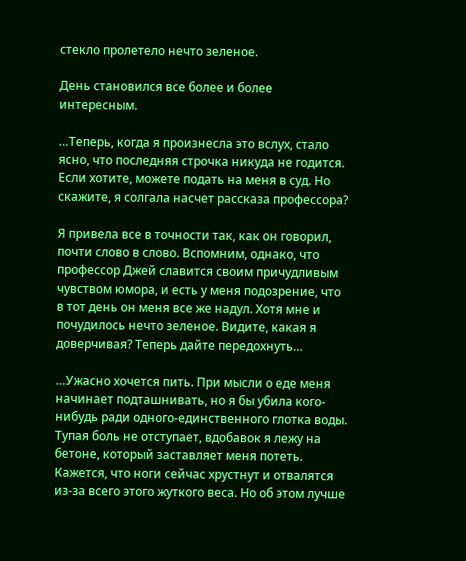стекло пролетело нечто зеленое.

День становился все более и более интересным.

…Теперь, когда я произнесла это вслух, стало ясно, что последняя строчка никуда не годится. Если хотите, можете подать на меня в суд. Но скажите, я солгала насчет рассказа профессора?

Я привела все в точности так, как он говорил, почти слово в слово. Вспомним, однако, что профессор Джей славится своим причудливым чувством юмора, и есть у меня подозрение, что в тот день он меня все же надул. Хотя мне и почудилось нечто зеленое. Видите, какая я доверчивая? Теперь дайте передохнуть…

…Ужасно хочется пить. При мысли о еде меня начинает подташнивать, но я бы убила кого-нибудь ради одного-единственного глотка воды. Тупая боль не отступает, вдобавок я лежу на бетоне, который заставляет меня потеть. Кажется, что ноги сейчас хрустнут и отвалятся из-за всего этого жуткого веса. Но об этом лучше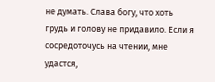не думать. Слава богу, что хоть грудь и голову не придавило. Если я сосредоточусь на чтении, мне удастся,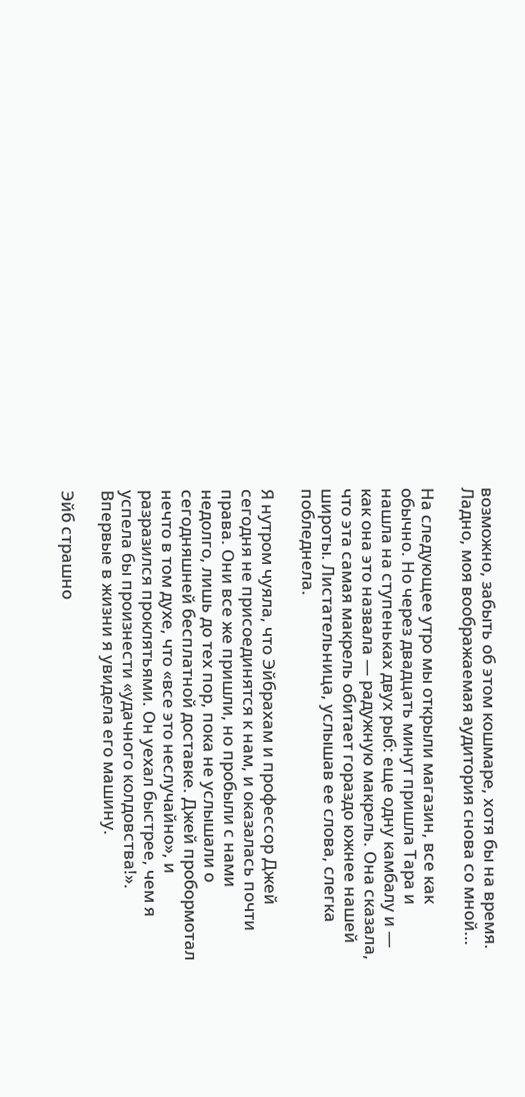возможно, забыть об этом кошмаре, хотя бы на время. Ладно, моя воображаемая аудитория снова со мной…

На следующее утро мы открыли магазин, все как обычно. Но через двадцать минут пришла Тара и нашла на ступеньках двух рыб: еще одну камбалу и — как она это назвала — радужную макрель. Она сказала, что эта самая макрель обитает гораздо южнее нашей широты. Листательница, услышав ее слова, слегка побледнела.

Я нутром чуяла, что Эйбрахам и профессор Джей сегодня не присоединятся к нам, и оказалась почти права. Они все же пришли, но пробыли с нами недолго, лишь до тех пор, пока не услышали о сегодняшней бесплатной доставке. Джей пробормотал нечто в том духе, что «все это неслучайно», и разразился проклятьями. Он уехал быстрее, чем я успела бы произнести «удачного колдовства!». Впервые в жизни я увидела его машину.

Эйб страшно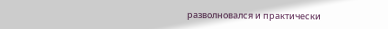разволновался и практически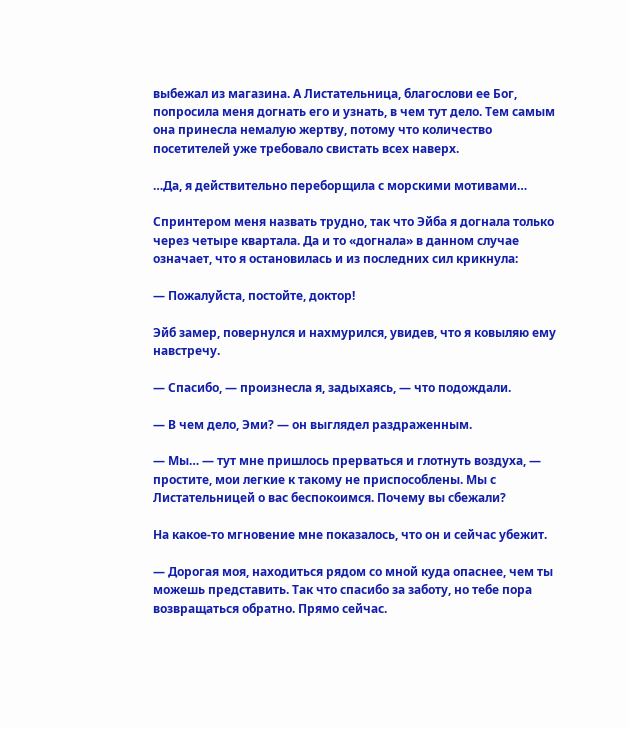выбежал из магазина. А Листательница, благослови ее Бог, попросила меня догнать его и узнать, в чем тут дело. Тем самым она принесла немалую жертву, потому что количество посетителей уже требовало свистать всех наверх.

…Да, я действительно переборщила с морскими мотивами…

Спринтером меня назвать трудно, так что Эйба я догнала только через четыре квартала. Да и то «догнала» в данном случае означает, что я остановилась и из последних сил крикнула:

— Пожалуйста, постойте, доктор!

Эйб замер, повернулся и нахмурился, увидев, что я ковыляю ему навстречу.

— Спасибо, — произнесла я, задыхаясь, — что подождали.

— В чем дело, Эми? — он выглядел раздраженным.

— Мы… — тут мне пришлось прерваться и глотнуть воздуха, — простите, мои легкие к такому не приспособлены. Мы с Листательницей о вас беспокоимся. Почему вы сбежали?

На какое-то мгновение мне показалось, что он и сейчас убежит.

— Дорогая моя, находиться рядом со мной куда опаснее, чем ты можешь представить. Так что спасибо за заботу, но тебе пора возвращаться обратно. Прямо сейчас.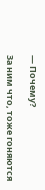— Почему?

За ним что, тоже гоняются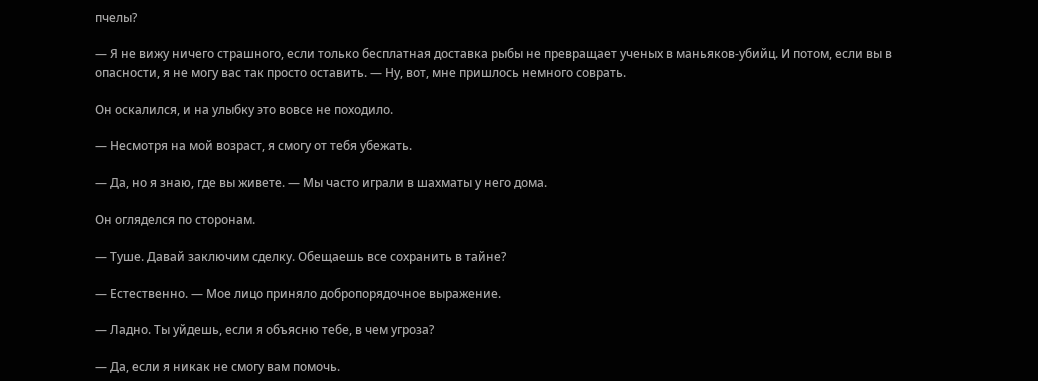пчелы?

— Я не вижу ничего страшного, если только бесплатная доставка рыбы не превращает ученых в маньяков-убийц. И потом, если вы в опасности, я не могу вас так просто оставить. — Ну, вот, мне пришлось немного соврать.

Он оскалился, и на улыбку это вовсе не походило.

— Несмотря на мой возраст, я смогу от тебя убежать.

— Да, но я знаю, где вы живете. — Мы часто играли в шахматы у него дома.

Он огляделся по сторонам.

— Туше. Давай заключим сделку. Обещаешь все сохранить в тайне?

— Естественно. — Мое лицо приняло добропорядочное выражение.

— Ладно. Ты уйдешь, если я объясню тебе, в чем угроза?

— Да, если я никак не смогу вам помочь.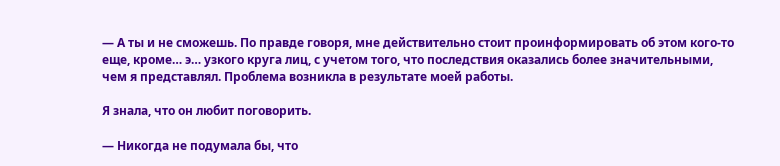— А ты и не сможешь. По правде говоря, мне действительно стоит проинформировать об этом кого-то еще, кроме… э… узкого круга лиц, с учетом того, что последствия оказались более значительными, чем я представлял. Проблема возникла в результате моей работы.

Я знала, что он любит поговорить.

— Никогда не подумала бы, что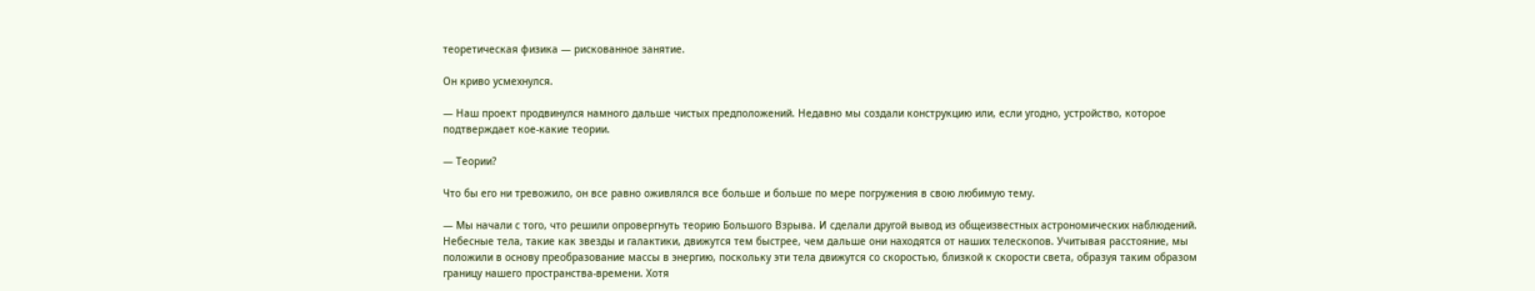теоретическая физика — рискованное занятие.

Он криво усмехнулся.

— Наш проект продвинулся намного дальше чистых предположений. Недавно мы создали конструкцию или, если угодно, устройство, которое подтверждает кое-какие теории.

— Теории?

Что бы его ни тревожило, он все равно оживлялся все больше и больше по мере погружения в свою любимую тему.

— Мы начали с того, что решили опровергнуть теорию Большого Взрыва. И сделали другой вывод из общеизвестных астрономических наблюдений. Небесные тела, такие как звезды и галактики, движутся тем быстрее, чем дальше они находятся от наших телескопов. Учитывая расстояние, мы положили в основу преобразование массы в энергию, поскольку эти тела движутся со скоростью, близкой к скорости света, образуя таким образом границу нашего пространства-времени. Хотя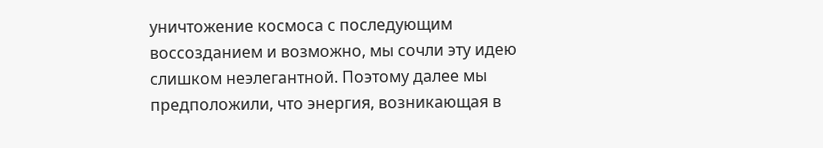уничтожение космоса с последующим воссозданием и возможно, мы сочли эту идею слишком неэлегантной. Поэтому далее мы предположили, что энергия, возникающая в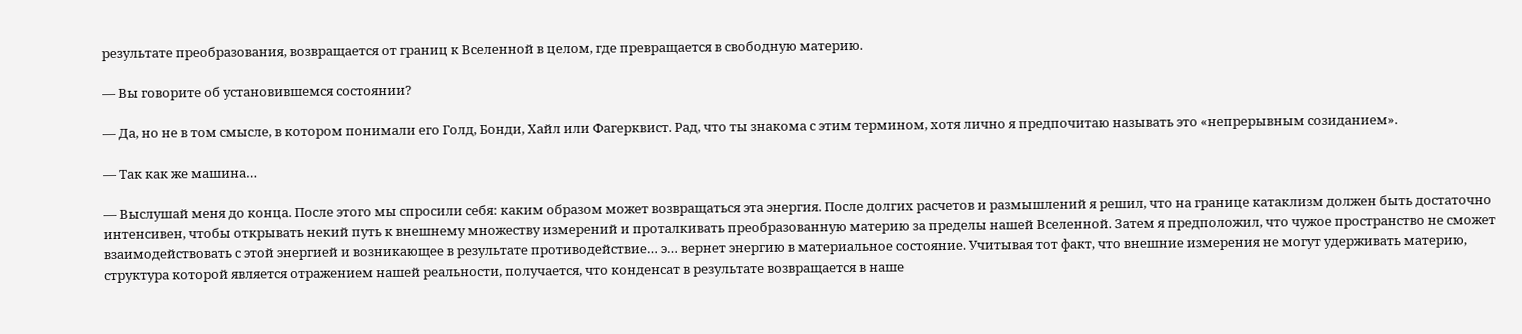результате преобразования, возвращается от границ к Вселенной в целом, где превращается в свободную материю.

— Вы говорите об установившемся состоянии?

— Да, но не в том смысле, в котором понимали его Голд, Бонди, Хайл или Фагерквист. Рад, что ты знакома с этим термином, хотя лично я предпочитаю называть это «непрерывным созиданием».

— Так как же машина…

— Выслушай меня до конца. После этого мы спросили себя: каким образом может возвращаться эта энергия. После долгих расчетов и размышлений я решил, что на границе катаклизм должен быть достаточно интенсивен, чтобы открывать некий путь к внешнему множеству измерений и проталкивать преобразованную материю за пределы нашей Вселенной. Затем я предположил, что чужое пространство не сможет взаимодействовать с этой энергией и возникающее в результате противодействие… э… вернет энергию в материальное состояние. Учитывая тот факт, что внешние измерения не могут удерживать материю, структура которой является отражением нашей реальности, получается, что конденсат в результате возвращается в наше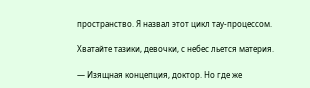пространство. Я назвал этот цикл тау-процессом.

Хватайте тазики, девочки, с небес льется материя.

— Изящная концепция, доктор. Но где же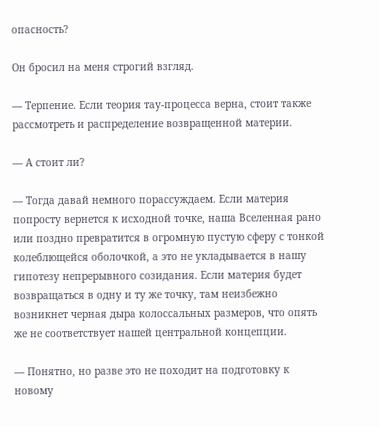опасность?

Он бросил на меня строгий взгляд.

— Терпение. Если теория тау-процесса верна, стоит также рассмотреть и распределение возвращенной материи.

— А стоит ли?

— Тогда давай немного порассуждаем. Если материя попросту вернется к исходной точке, наша Вселенная рано или поздно превратится в огромную пустую сферу с тонкой колеблющейся оболочкой, а это не укладывается в нашу гипотезу непрерывного созидания. Если материя будет возвращаться в одну и ту же точку, там неизбежно возникнет черная дыра колоссальных размеров, что опять же не соответствует нашей центральной концепции.

— Понятно, но разве это не походит на подготовку к новому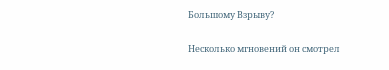Большому Взрыву?

Несколько мгновений он смотрел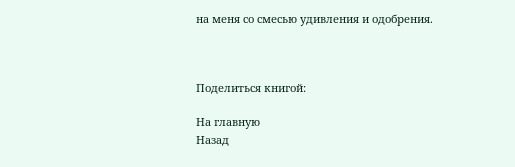на меня со смесью удивления и одобрения.



Поделиться книгой:

На главную
Назад